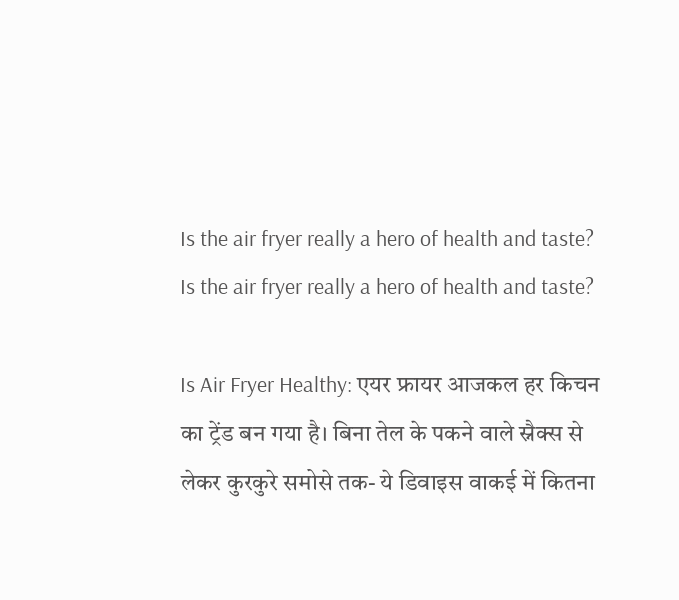Is the air fryer really a hero of health and taste?
Is the air fryer really a hero of health and taste?

Is Air Fryer Healthy: एयर फ्रायर आजकल हर किचन का ट्रेंड बन गया है। बिना तेल के पकने वाले स्नैक्स से लेकर कुरकुरे समोसे तक- ये डिवाइस वाकई में कितना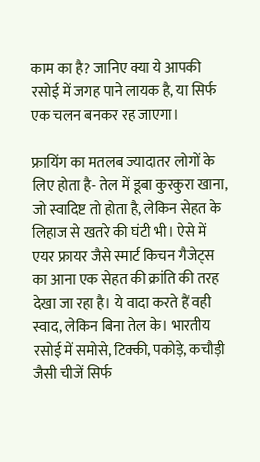काम का है? जानिए क्या ये आपकी रसोई में जगह पाने लायक है, या सिर्फ एक चलन बनकर रह जाएगा।

फ्रायिंग का मतलब ज्यादातर लोगों के लिए होता है- तेल में डूबा कुरकुरा खाना, जो स्वादिष्ट तो होता है, लेकिन सेहत के लिहाज से खतरे की घंटी भी। ऐसे में एयर फ्रायर जैसे स्मार्ट किचन गैजेट्स का आना एक सेहत की क्रांति की तरह देखा जा रहा है। ये वादा करते हैं वही स्वाद, लेकिन बिना तेल के। भारतीय रसोई में समोसे, टिक्की, पकोड़े, कचौड़ी जैसी चीजें सिर्फ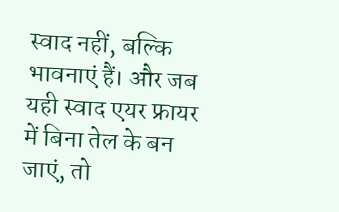स्वाद नहीं, बल्कि भावनाएं हैं। और जब यही स्वाद एयर फ्रायर में बिना तेल के बन जाएं, तो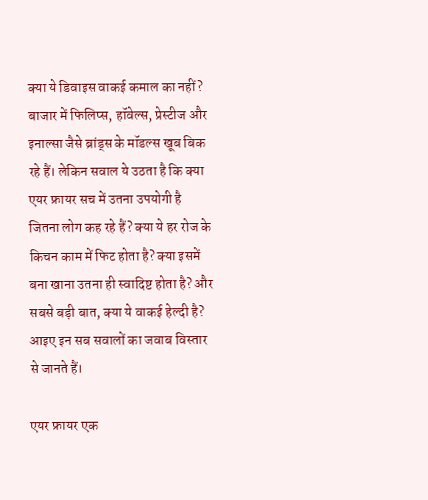क्या ये डिवाइस वाकई कमाल का नहीं? बाजार में फिलिप्स, हॉवेल्स, प्रेस्टीज और इनाल्सा जैसे ब्रांड्स के मॉडल्स खूब बिक रहे हैं। लेकिन सवाल ये उठता है कि क्या एयर फ्रायर सच में उतना उपयोगी है जितना लोग कह रहे हैं? क्या ये हर रोज के किचन काम में फिट होता है? क्या इसमें बना खाना उतना ही स्वादिष्ट होता है? और सबसे बड़ी बात, क्या ये वाकई हेल्दी है? आइए इन सब सवालों का जवाब विस्तार से जानते हैं।

एयर फ्रायर एक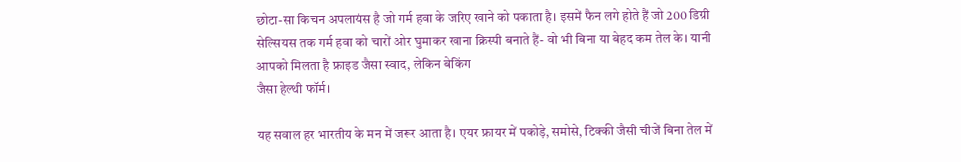छोटा-सा किचन अपलायंस है जो गर्म हवा के जरिए खाने को पकाता है। इसमें फैन लगे होते हैं जो 200 डिग्री सेल्सियस तक गर्म हवा को चारों ओर घुमाकर खाना क्रिस्पी बनाते हैं- वो भी बिना या बेहद कम तेल के। यानी आपको मिलता है फ्राइड जैसा स्वाद, लेकिन बेकिंग
जैसा हेल्थी फॉर्म।

यह सवाल हर भारतीय के मन में जरूर आता है। एयर फ्रायर में पकोड़े, समोसे, टिक्की जैसी चीजें बिना तेल में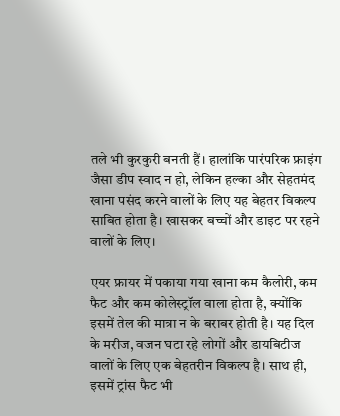तले भी कुरकुरी बनती हैं। हालांकि पारंपरिक फ्राइंग जैसा डीप स्वाद न हो, लेकिन हल्का और सेहतमंद खाना पसंद करने वालों के लिए यह बेहतर विकल्प साबित होता है। खासकर बच्चों और डाइट पर रहने वालों के लिए।

एयर फ्रायर में पकाया गया खाना कम कैलोरी, कम फैट और कम कोलेस्ट्रॉल वाला होता है, क्योंकि इसमें तेल की मात्रा न के बराबर होती है। यह दिल के मरीज, वजन घटा रहे लोगों और डायबिटीज वालों के लिए एक बेहतरीन विकल्प है। साथ ही, इसमें ट्रांस फैट भी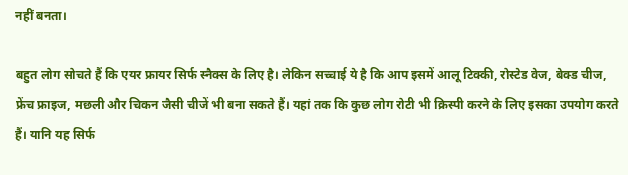नहीं बनता।

बहुत लोग सोचते हैं कि एयर फ्रायर सिर्फ स्नैक्स के लिए है। लेकिन सच्चाई ये है कि आप इसमें आलू टिक्की, रोस्टेड वेज, बेक्ड चीज, फ्रेंच फ्राइज, मछली और चिकन जैसी चीजें भी बना सकते हैं। यहां तक कि कुछ लोग रोटी भी क्रिस्पी करने के लिए इसका उपयोग करते हैं। यानि यह सिर्फ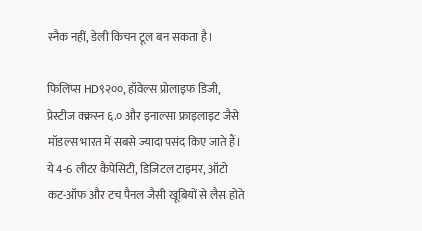स्नैक नहीं, डेली किचन टूल बन सकता है।

फिलिप्स HD९२००, हॉवेल्स प्रोलाइफ डिजी, प्रेस्टीज क्क्रस्न ६.० और इनाल्सा फ्राइलाइट जैसे मॉडल्स भारत में सबसे ज्यादा पसंद किए जाते हैं। ये 4-6 लीटर कैपेसिटी, डिजिटल टाइमर, ऑटो कट-ऑफ और टच पैनल जैसी खूबियों से लैस होते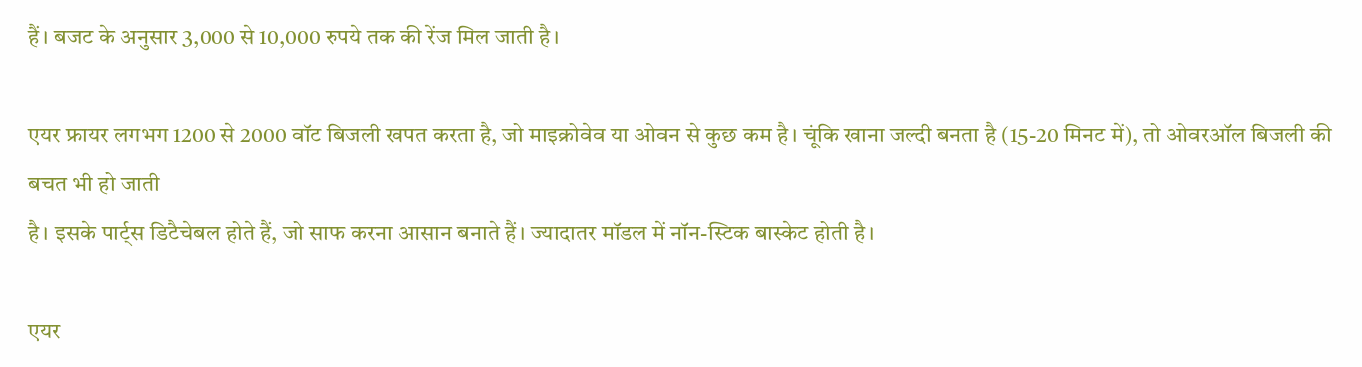हैं। बजट के अनुसार 3,000 से 10,000 रुपये तक की रेंज मिल जाती है।

एयर फ्रायर लगभग 1200 से 2000 वॉट बिजली खपत करता है, जो माइक्रोवेव या ओवन से कुछ कम है। चूंकि खाना जल्दी बनता है (15-20 मिनट में), तो ओवरऑल बिजली की बचत भी हो जाती
है। इसके पार्ट्स डिटैचेबल होते हैं, जो साफ करना आसान बनाते हैं। ज्यादातर मॉडल में नॉन-स्टिक बास्केट होती है।

एयर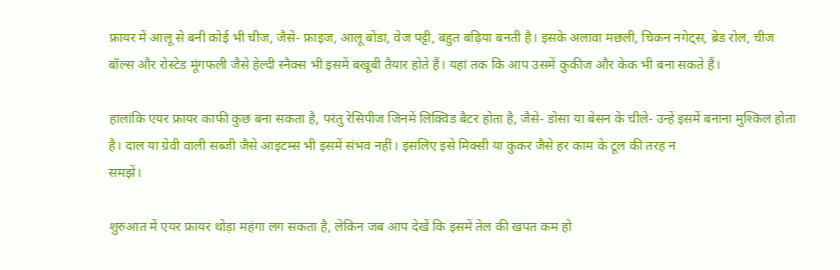फ्रायर में आलू से बनी कोई भी चीज, जैसे- फ्राइज, आलू बोंडा, वेज पट्टी, बहुत बढ़िया बनती है। इसके अलावा मछली, चिकन नगेट्स, ब्रेड रोल, चीज बॉल्स और रोस्टेड मूंगफली जैसे हेल्दी स्नैक्स भी इसमें बखूबी तैयार होते हैं। यहां तक कि आप उसमें कुकीज और केक भी बना सकते हैं।

हालांकि एयर फ्रायर काफी कुछ बना सकता है, परंतु रेसिपीज जिनमें लिक्विड बैटर होता है, जैसे- डोसा या बेसन के चीले- उन्हें इसमें बनाना मुश्किल होता है। दाल या ग्रेवी वाली सब्जी जैसे आइटम्स भी इसमें संभव नहीं। इसलिए इसे मिक्सी या कुकर जैसे हर काम के टूल की तरह न
समझें।

शुरुआत में एयर फ्रायर थोड़ा महंगा लग सकता है, लेकिन जब आप देखें कि इसमें तेल की खपत कम हो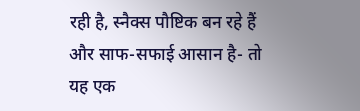रही है, स्नैक्स पौष्टिक बन रहे हैं और साफ-सफाई आसान है- तो यह एक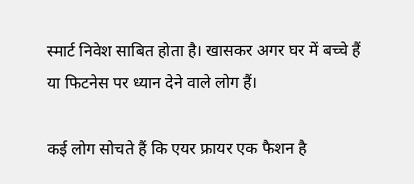स्मार्ट निवेश साबित होता है। खासकर अगर घर में बच्चे हैं या फिटनेस पर ध्यान देने वाले लोग हैं।

कई लोग सोचते हैं कि एयर फ्रायर एक फैशन है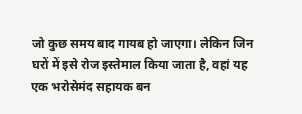जो कुछ समय बाद गायब हो जाएगा। लेकिन जिन घरों में इसे रोज इस्तेमाल किया जाता है, वहां यह एक भरोसेमंद सहायक बन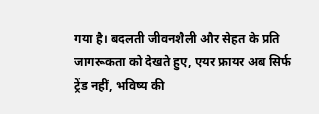गया है। बदलती जीवनशैली और सेहत के प्रति जागरूकता को देखते हुए, एयर फ्रायर अब सिर्फ ट्रेंड नहीं, भविष्य की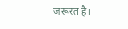जरूरत है।